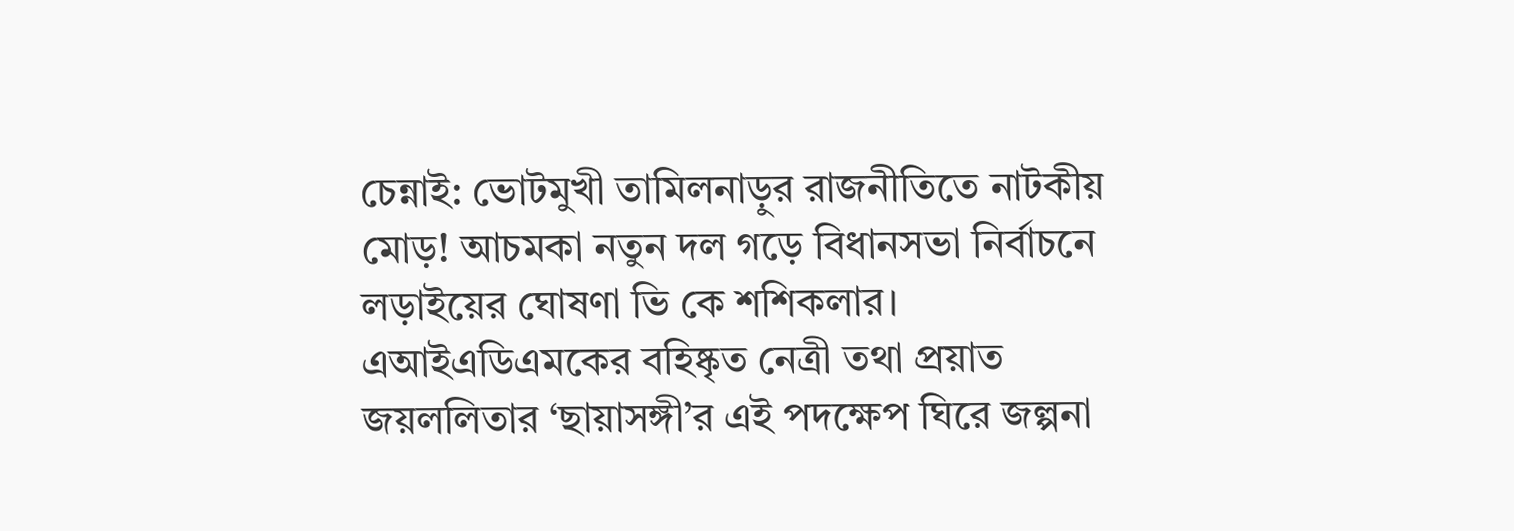চেন্নাই: ভোটমুখী তামিলনাড়ুর রাজনীতিতে নাটকীয় মোড়! আচমকা নতুন দল গড়ে বিধানসভা নির্বাচনে লড়াইয়ের ঘোষণা ভি কে শশিকলার। এআইএডিএমকের বহিষ্কৃত নেত্রী তথা প্রয়াত জয়ললিতার ‘ছায়াসঙ্গী’র এই পদক্ষেপ ঘিরে জল্পনা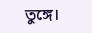তুঙ্গে।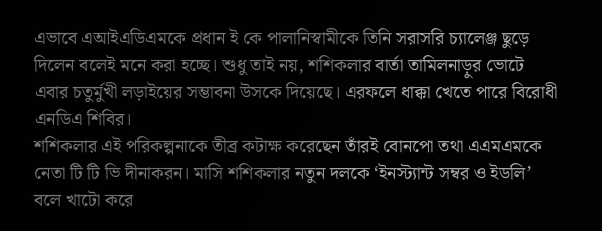এভাবে এআইএডিএমকে প্রধান ই কে পালানিস্বামীকে তিনি সরাসরি চ্যালেঞ্জ ছুড়ে দিলেন বলেই মনে করা হচ্ছে। শুধু তাই নয়, শশিকলার বার্তা তামিলনাড়ুর ভোটে এবার চতুর্মুখী লড়াইয়ের সম্ভাবনা উসকে দিয়েছে। এরফলে ধাক্কা খেতে পারে বিরোধী এনডিএ শিবির।
শশিকলার এই পরিকল্পনাকে তীব্র কটাক্ষ করেছেন তাঁরই বোনপো তথা এএমএমকে নেতা টি টি ভি দীনাকরন। মাসি শশিকলার নতুন দলকে ‘ইনস্ট্যান্ট সম্বর ও ইডলি’ বলে খাটো করে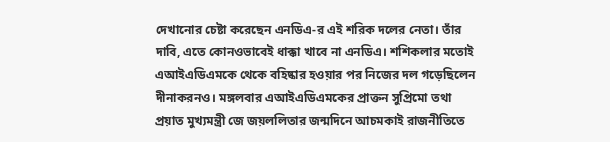দেখানোর চেষ্টা করেছেন এনডিএ-র এই শরিক দলের নেতা। তাঁর দাবি, এতে কোনওভাবেই ধাক্কা খাবে না এনডিএ। শশিকলার মতোই এআইএডিএমকে থেকে বহিষ্কার হওয়ার পর নিজের দল গড়েছিলেন দীনাকরনও। মঙ্গলবার এআইএডিএমকের প্রাক্তন সুপ্রিমো তথা প্রয়াত মুখ্যমন্ত্রী জে জয়ললিতার জন্মদিনে আচমকাই রাজনীতিতে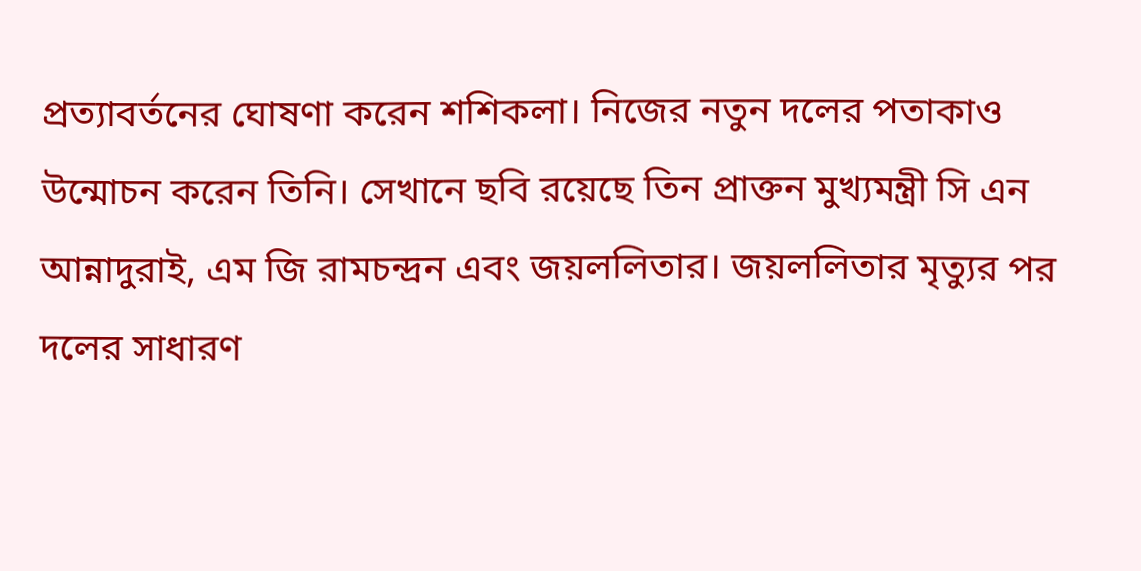প্রত্যাবর্তনের ঘোষণা করেন শশিকলা। নিজের নতুন দলের পতাকাও উন্মোচন করেন তিনি। সেখানে ছবি রয়েছে তিন প্রাক্তন মুখ্যমন্ত্রী সি এন আন্নাদুরাই, এম জি রামচন্দ্রন এবং জয়ললিতার। জয়ললিতার মৃত্যুর পর দলের সাধারণ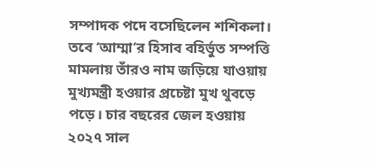সম্পাদক পদে বসেছিলেন শশিকলা। তবে ‘আম্মা’র হিসাব বহির্ভুত সম্পত্তি মামলায় তাঁরও নাম জড়িয়ে যাওয়ায় মুখ্যমন্ত্রী হওয়ার প্রচেষ্টা মুখ থুবড়ে পড়ে। চার বছরের জেল হওয়ায় ২০২৭ সাল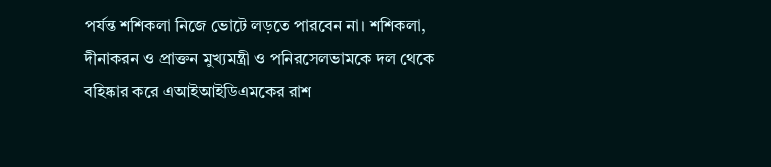পর্যন্ত শশিকলা নিজে ভোটে লড়তে পারবেন না। শশিকলা, দীনাকরন ও প্রাক্তন মুখ্যমন্ত্রী ও পনিরসেলভামকে দল থেকে বহিষ্কার করে এআইআইডিএমকের রাশ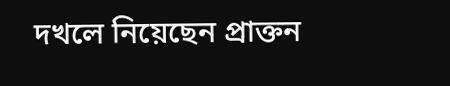দখলে নিয়েছেন প্রাক্তন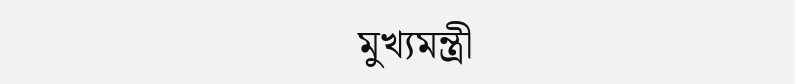মুখ্যমন্ত্রী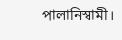পালানিস্বামী।